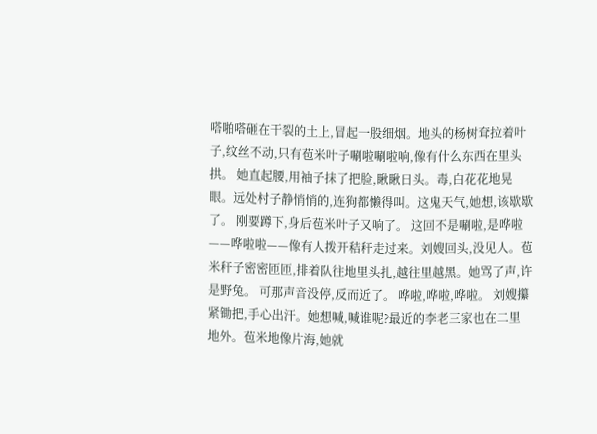嗒啪嗒砸在干裂的土上,冒起一股细烟。地头的杨树耷拉着叶子,纹丝不动,只有苞米叶子唰啦唰啦响,像有什么东西在里头拱。 她直起腰,用袖子抹了把脸,瞅瞅日头。毒,白花花地晃眼。远处村子静悄悄的,连狗都懒得叫。这鬼天气,她想,该歇歇了。 刚要蹲下,身后苞米叶子又响了。 这回不是唰啦,是哗啦——哗啦啦——像有人拨开秸秆走过来。刘嫂回头,没见人。苞米秆子密密匝匝,排着队往地里头扎,越往里越黑。她骂了声,许是野兔。 可那声音没停,反而近了。 哗啦,哗啦,哗啦。 刘嫂攥紧锄把,手心出汗。她想喊,喊谁呢?最近的李老三家也在二里地外。苞米地像片海,她就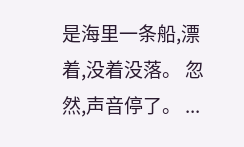是海里一条船,漂着,没着没落。 忽然,声音停了。 ...